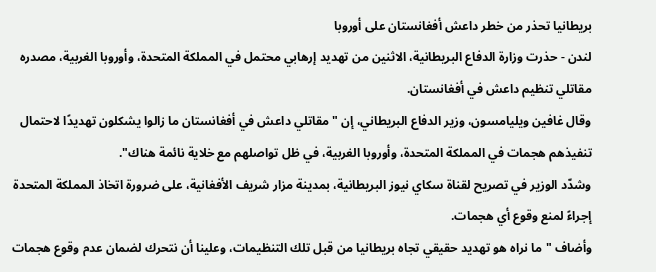بريطانيا تحذر من خطر داعش أفغانستان على أوروبا
لندن - حذرت وزارة الدفاع البريطانية، الاثنين من تهديد إرهابي محتمل في المملكة المتحدة، وأوروبا الغربية، مصدره مقاتلي تنظيم داعش في أفغانستان.
وقال غافين ويليامسون، وزير الدفاع البريطاني، إن "مقاتلي داعش في أفغانستان ما زالوا يشكلون تهديدًا لاحتمال تنفيذهم هجمات في المملكة المتحدة، وأوروبا الغربية، في ظل تواصلهم مع خلاية نائمة هناك".
وشدّد الوزير في تصريح لقناة سكاي نيوز البريطانية، بمدينة مزار شريف الأفغانية، على ضرورة اتخاذ المملكة المتحدة إجراءً لمنع وقوع أي هجمات.
وأضاف "ما نراه هو تهديد حقيقي تجاه بريطانيا من قبل تلك التنظيمات، وعلينا أن نتحرك لضمان عدم وقوع هجمات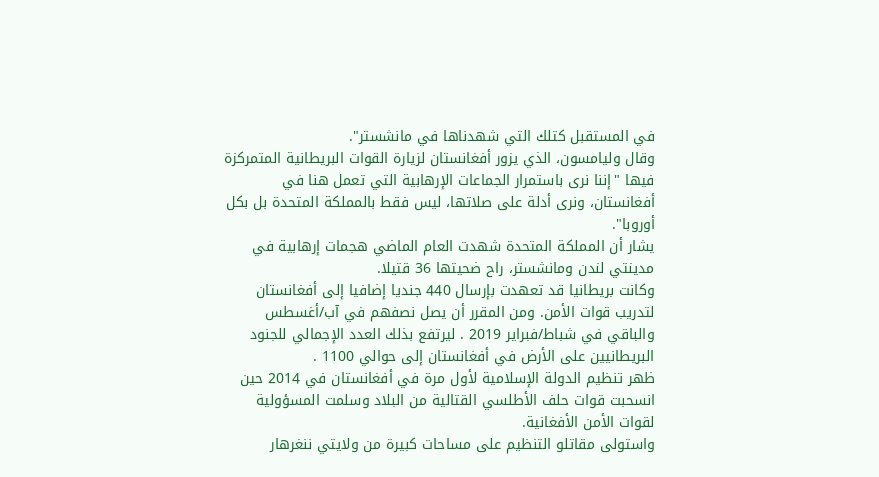في المستقبل كتلك التي شهدناها في مانشستر".
وقال وليامسون، الذي يزور أفغانستان لزيارة القوات البريطانية المتمركزة فيها "إننا نرى باستمرار الجماعات الإرهابية التي تعمل هنا في أفغانستان، ونرى أدلة على صلاتها، ليس فقط بالمملكة المتحدة بل بكل أوروبا".
يشار أن المملكة المتحدة شهدت العام الماضي هجمات إرهابية في مدينتي لندن ومانشستر، راح ضحيتها 36 قتيلا.
وكانت بريطانيا قد تعهدت بإرسال 440 جنديا إضافيا إلى أفغانستان لتدريب قوات الأمن. ومن المقرر أن يصل نصفهم في آب/أغسطس والباقي في شباط/فبراير 2019 . ليرتفع بذلك العدد الإجمالي للجنود البريطانيين على الأرض في أفغانستان إلى حوالي 1100 .
ظهر تنظيم الدولة الإسلامية لأول مرة في أفغانستان في 2014 حين انسحبت قوات حلف الأطلسي القتالية من البلاد وسلمت المسؤولية لقوات الأمن الأفغانية.
واستولى مقاتلو التنظيم على مساحات كبيرة من ولايتي ننغرهار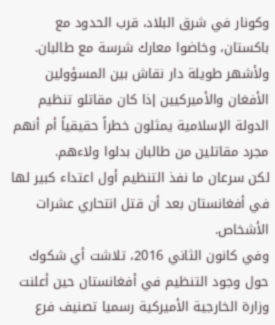وكونار في شرق البلاد، قرب الحدود مع باكستان، وخاضوا معارك شرسة مع طالبان.
ولأشهر طويلة دار نقاش بين المسؤولين الأفغان والأميركيين إذا كان مقاتلو تنظيم الدولة الإسلامية يمثلون خطراً حقيقياً أم أنهم مجرد مقاتلين من طالبان بدلوا ولاءهم.
لكن سرعان ما نفذ التنظيم أول اعتداء كبير لها في أفغانستان بعد أن قتل انتحاري عشرات الأشخاص.
وفي كانون الثاني 2016، تلاشت أي شكوك حول وجود التنظيم في أفغانستان حين أعلنت وزارة الخارجية الأميركية رسميا تصنيف فرع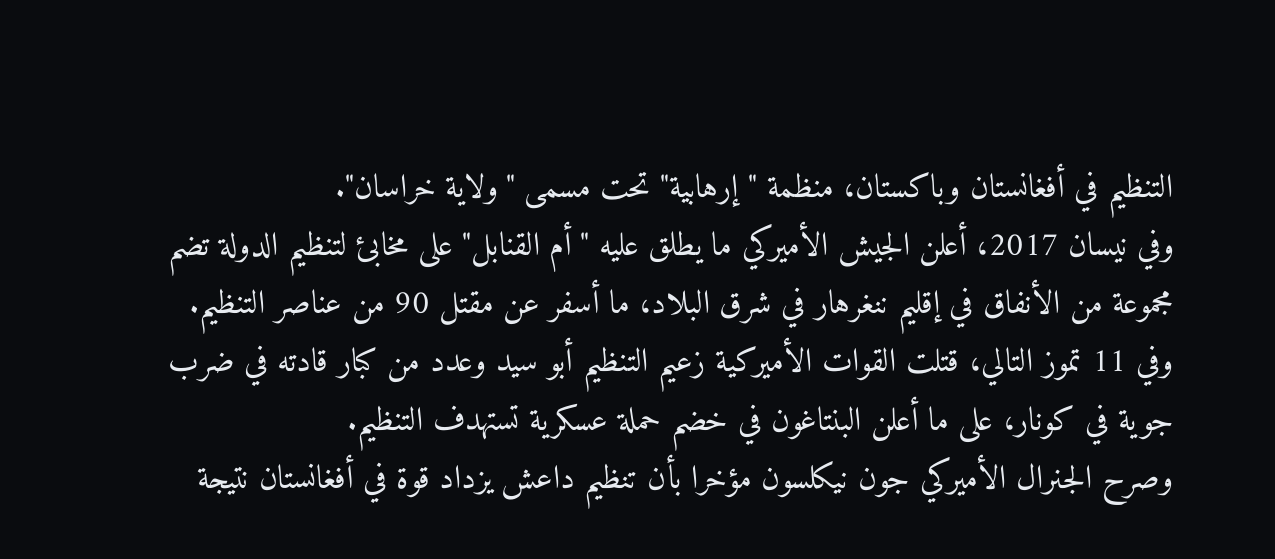التنظيم في أفغانستان وباكستان، منظمة "إرهابية" تحت مسمى "ولاية خراسان".
وفي نيسان 2017، أعلن الجيش الأميركي ما يطلق عليه "أم القنابل" على مخابئ لتنظيم الدولة تضم مجموعة من الأنفاق في إقليم ننغرهار في شرق البلاد، ما أسفر عن مقتل 90 من عناصر التنظيم.
وفي 11 تموز التالي، قتلت القوات الأميركية زعيم التنظيم أبو سيد وعدد من كبار قادته في ضرب جوية في كونار، على ما أعلن البنتاغون في خضم حملة عسكرية تستهدف التنظيم.
وصرح الجنرال الأميركي جون نيكلسون مؤخرا بأن تنظيم داعش يزداد قوة في أفغانستان نتيجة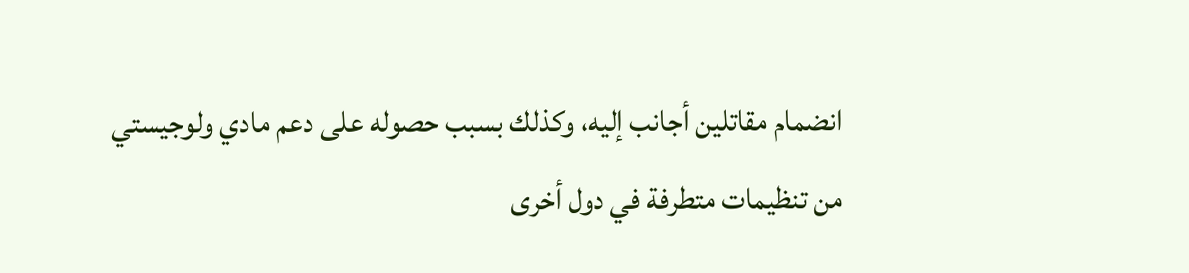انضمام مقاتلين أجانب إليه، وكذلك بسبب حصوله على دعم مادي ولوجيستي من تنظيمات متطرفة في دول أخرى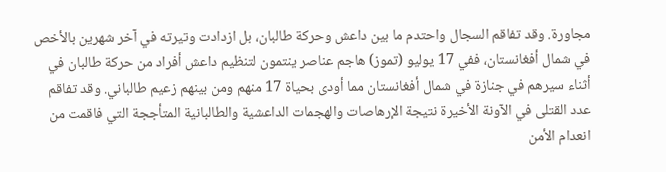مجاورة. وقد تفاقم السجال واحتدم ما بين داعش وحركة طالبان، بل ازدادت وتيرته في آخر شهرين بالأخص في شمال أفغانستان، ففي 17 يوليو (تموز) هاجم عناصر ينتمون لتنظيم داعش أفراد من حركة طالبان في أثناء سيرهم في جنازة في شمال أفغانستان مما أودى بحياة 17 منهم ومن بينهم زعيم طالباني. وقد تفاقم عدد القتلى في الآونة الأخيرة نتيجة الإرهاصات والهجمات الداعشية والطالبانية المتأججة التي فاقمت من انعدام الأمن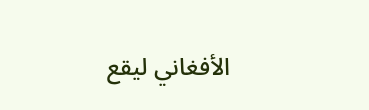الأفغاني ليقع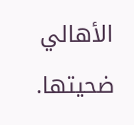الأهالي ضحيتها.